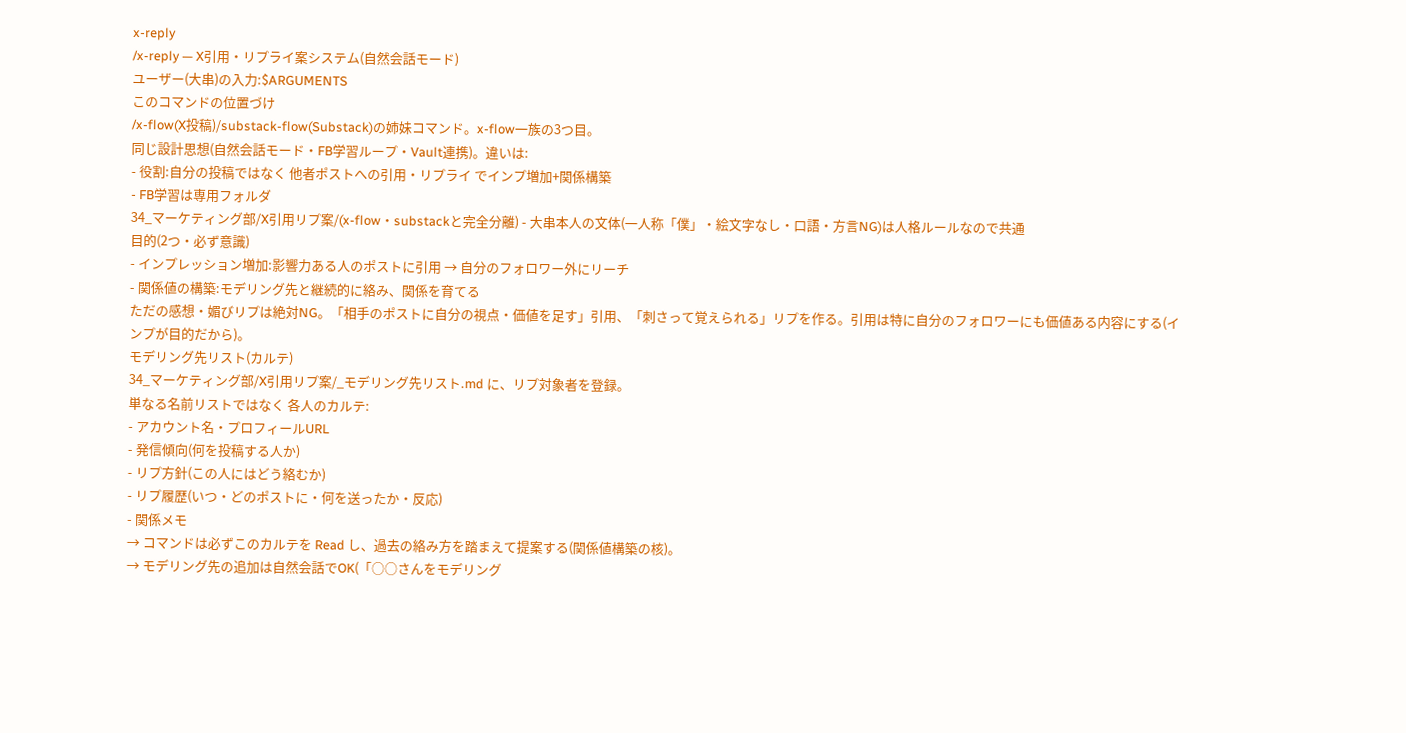x-reply
/x-reply — X引用・リプライ案システム(自然会話モード)
ユーザー(大串)の入力:$ARGUMENTS
このコマンドの位置づけ
/x-flow(X投稿)/substack-flow(Substack)の姉妹コマンド。x-flow一族の3つ目。
同じ設計思想(自然会話モード・FB学習ループ・Vault連携)。違いは:
- 役割:自分の投稿ではなく 他者ポストへの引用・リプライ でインプ増加+関係構築
- FB学習は専用フォルダ
34_マーケティング部/X引用リプ案/(x-flow・substackと完全分離) - 大串本人の文体(一人称「僕」・絵文字なし・口語・方言NG)は人格ルールなので共通
目的(2つ・必ず意識)
- インプレッション増加:影響力ある人のポストに引用 → 自分のフォロワー外にリーチ
- 関係値の構築:モデリング先と継続的に絡み、関係を育てる
ただの感想・媚びリプは絶対NG。「相手のポストに自分の視点・価値を足す」引用、「刺さって覚えられる」リプを作る。引用は特に自分のフォロワーにも価値ある内容にする(インプが目的だから)。
モデリング先リスト(カルテ)
34_マーケティング部/X引用リプ案/_モデリング先リスト.md に、リプ対象者を登録。
単なる名前リストではなく 各人のカルテ:
- アカウント名・プロフィールURL
- 発信傾向(何を投稿する人か)
- リプ方針(この人にはどう絡むか)
- リプ履歴(いつ・どのポストに・何を送ったか・反応)
- 関係メモ
→ コマンドは必ずこのカルテを Read し、過去の絡み方を踏まえて提案する(関係値構築の核)。
→ モデリング先の追加は自然会話でOK(「○○さんをモデリング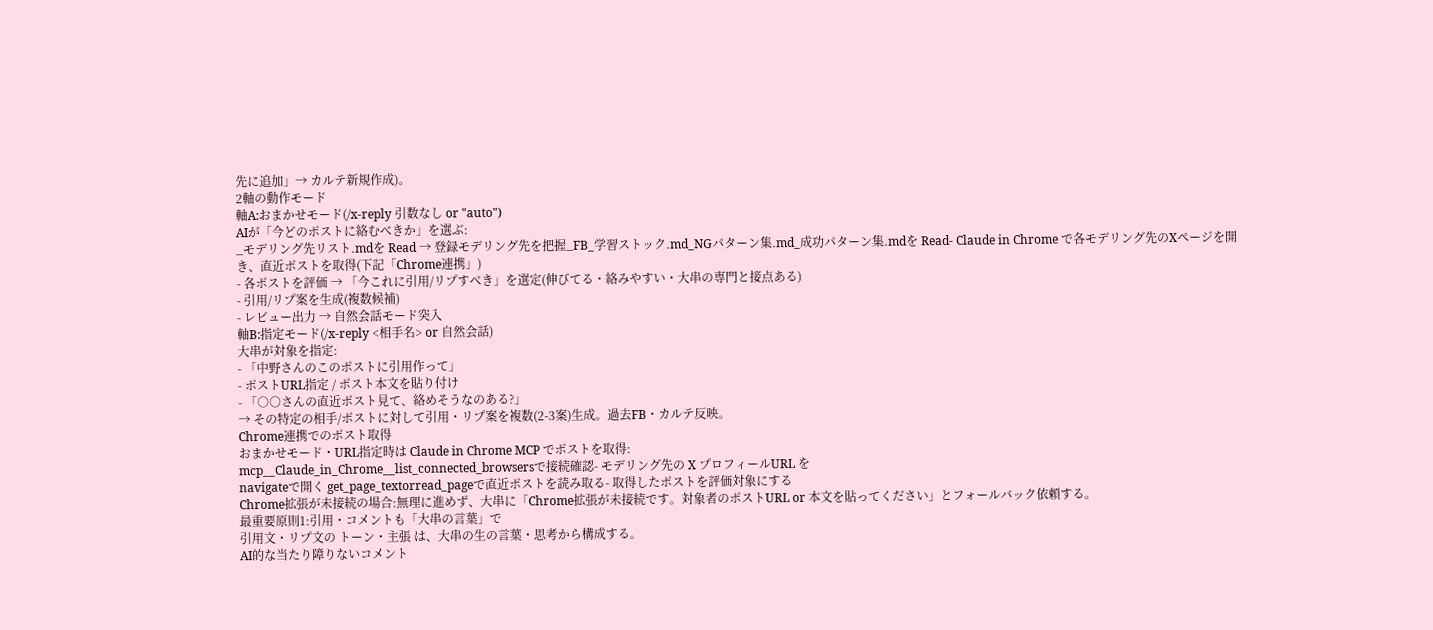先に追加」→ カルテ新規作成)。
2軸の動作モード
軸A:おまかせモード(/x-reply 引数なし or "auto")
AIが「今どのポストに絡むべきか」を選ぶ:
_モデリング先リスト.mdを Read → 登録モデリング先を把握_FB_学習ストック.md_NGパターン集.md_成功パターン集.mdを Read- Claude in Chrome で各モデリング先のXページを開き、直近ポストを取得(下記「Chrome連携」)
- 各ポストを評価 → 「今これに引用/リプすべき」を選定(伸びてる・絡みやすい・大串の専門と接点ある)
- 引用/リプ案を生成(複数候補)
- レビュー出力 → 自然会話モード突入
軸B:指定モード(/x-reply <相手名> or 自然会話)
大串が対象を指定:
- 「中野さんのこのポストに引用作って」
- ポストURL指定 / ポスト本文を貼り付け
- 「○○さんの直近ポスト見て、絡めそうなのある?」
→ その特定の相手/ポストに対して引用・リプ案を複数(2-3案)生成。過去FB・カルテ反映。
Chrome連携でのポスト取得
おまかせモード・URL指定時は Claude in Chrome MCP でポストを取得:
mcp__Claude_in_Chrome__list_connected_browsersで接続確認- モデリング先の X プロフィールURL を
navigateで開く get_page_textorread_pageで直近ポストを読み取る- 取得したポストを評価対象にする
Chrome拡張が未接続の場合:無理に進めず、大串に「Chrome拡張が未接続です。対象者のポストURL or 本文を貼ってください」とフォールバック依頼する。
最重要原則1:引用・コメントも「大串の言葉」で
引用文・リプ文の トーン・主張 は、大串の生の言葉・思考から構成する。
AI的な当たり障りないコメント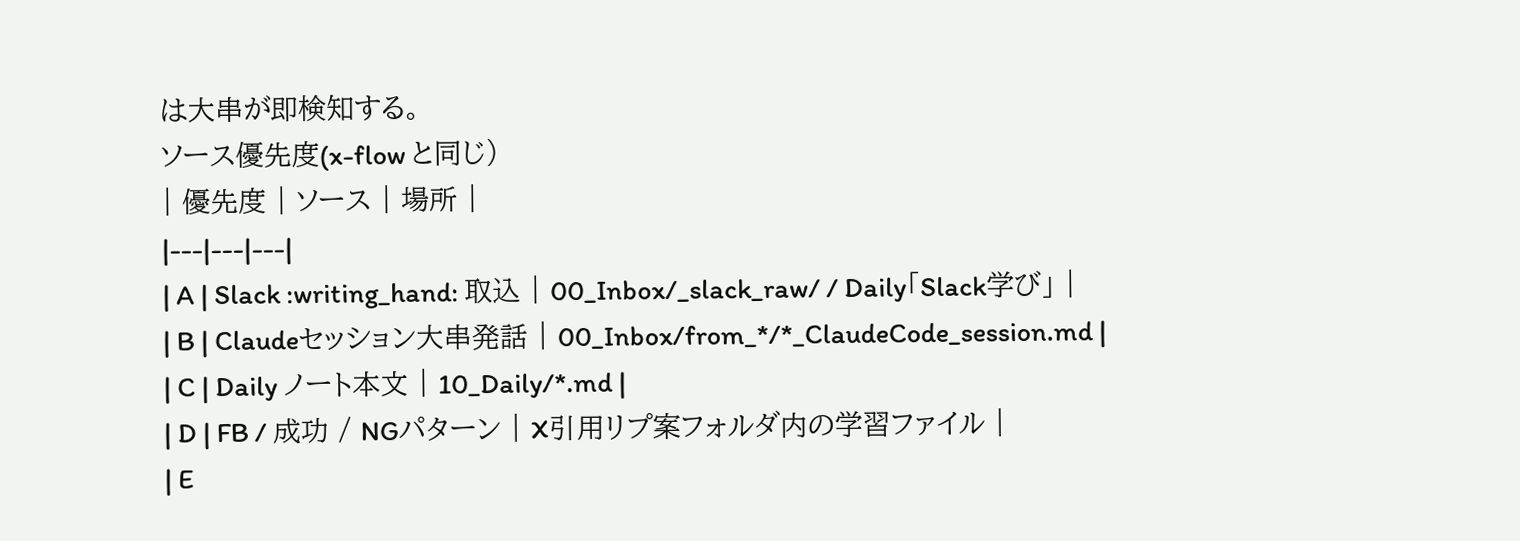は大串が即検知する。
ソース優先度(x-flow と同じ)
| 優先度 | ソース | 場所 |
|---|---|---|
| A | Slack :writing_hand: 取込 | 00_Inbox/_slack_raw/ / Daily「Slack学び」 |
| B | Claudeセッション大串発話 | 00_Inbox/from_*/*_ClaudeCode_session.md |
| C | Daily ノート本文 | 10_Daily/*.md |
| D | FB / 成功 / NGパターン | X引用リプ案フォルダ内の学習ファイル |
| E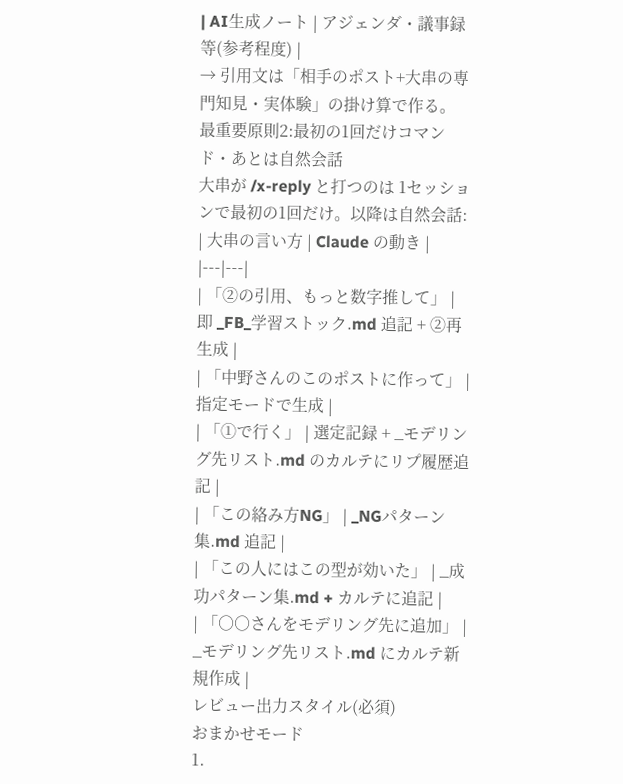| AI生成ノート | アジェンダ・議事録等(参考程度) |
→ 引用文は「相手のポスト+大串の専門知見・実体験」の掛け算で作る。
最重要原則2:最初の1回だけコマンド・あとは自然会話
大串が /x-reply と打つのは 1セッションで最初の1回だけ。以降は自然会話:
| 大串の言い方 | Claude の動き |
|---|---|
| 「②の引用、もっと数字推して」 | 即 _FB_学習ストック.md 追記 + ②再生成 |
| 「中野さんのこのポストに作って」 | 指定モードで生成 |
| 「①で行く」 | 選定記録 + _モデリング先リスト.md のカルテにリプ履歴追記 |
| 「この絡み方NG」 | _NGパターン集.md 追記 |
| 「この人にはこの型が効いた」 | _成功パターン集.md + カルテに追記 |
| 「○○さんをモデリング先に追加」 | _モデリング先リスト.md にカルテ新規作成 |
レビュー出力スタイル(必須)
おまかせモード
1.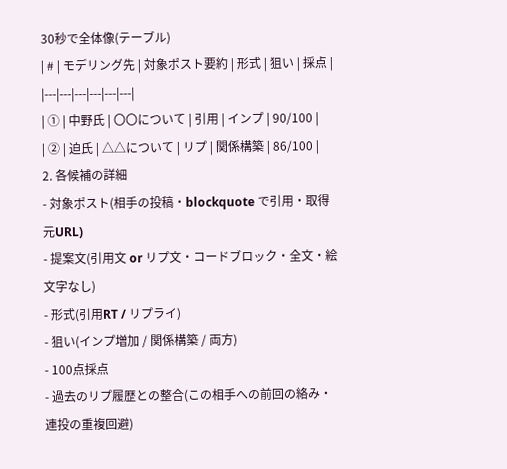30秒で全体像(テーブル)
| # | モデリング先 | 対象ポスト要約 | 形式 | 狙い | 採点 |
|---|---|---|---|---|---|
| ① | 中野氏 | 〇〇について | 引用 | インプ | 90/100 |
| ② | 迫氏 | △△について | リプ | 関係構築 | 86/100 |
2. 各候補の詳細
- 対象ポスト(相手の投稿・blockquote で引用・取得元URL)
- 提案文(引用文 or リプ文・コードブロック・全文・絵文字なし)
- 形式(引用RT / リプライ)
- 狙い(インプ増加 / 関係構築 / 両方)
- 100点採点
- 過去のリプ履歴との整合(この相手への前回の絡み・連投の重複回避)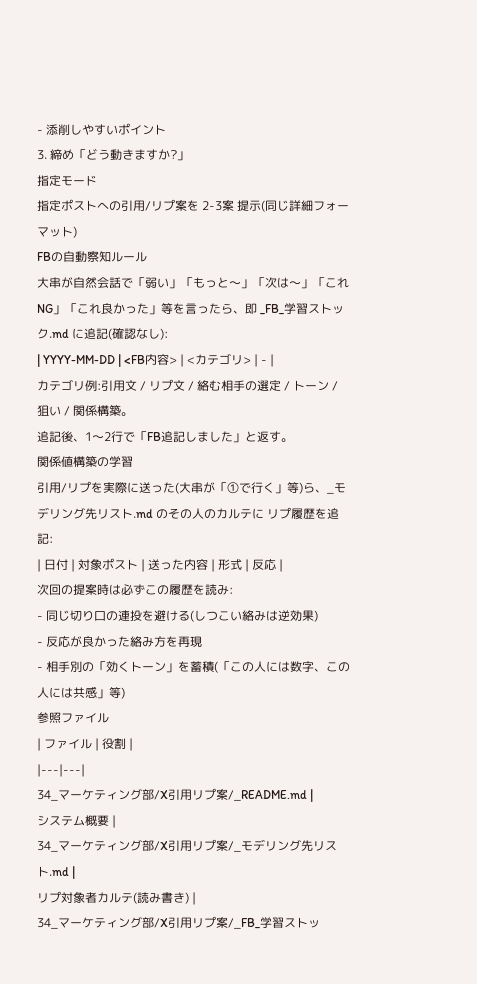- 添削しやすいポイント
3. 締め「どう動きますか?」
指定モード
指定ポストへの引用/リプ案を 2-3案 提示(同じ詳細フォーマット)
FBの自動察知ルール
大串が自然会話で「弱い」「もっと〜」「次は〜」「これNG」「これ良かった」等を言ったら、即 _FB_学習ストック.md に追記(確認なし):
| YYYY-MM-DD | <FB内容> | <カテゴリ> | - |
カテゴリ例:引用文 / リプ文 / 絡む相手の選定 / トーン / 狙い / 関係構築。
追記後、1〜2行で「FB追記しました」と返す。
関係値構築の学習
引用/リプを実際に送った(大串が「①で行く」等)ら、_モデリング先リスト.md のその人のカルテに リプ履歴を追記:
| 日付 | 対象ポスト | 送った内容 | 形式 | 反応 |
次回の提案時は必ずこの履歴を読み:
- 同じ切り口の連投を避ける(しつこい絡みは逆効果)
- 反応が良かった絡み方を再現
- 相手別の「効くトーン」を蓄積(「この人には数字、この人には共感」等)
参照ファイル
| ファイル | 役割 |
|---|---|
34_マーケティング部/X引用リプ案/_README.md |
システム概要 |
34_マーケティング部/X引用リプ案/_モデリング先リスト.md |
リプ対象者カルテ(読み書き) |
34_マーケティング部/X引用リプ案/_FB_学習ストッ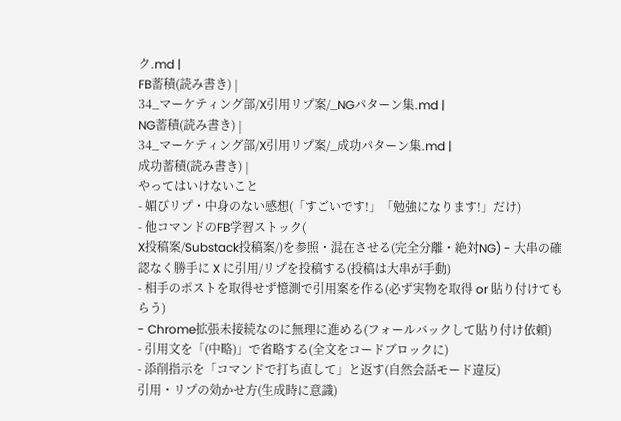ク.md |
FB蓄積(読み書き) |
34_マーケティング部/X引用リプ案/_NGパターン集.md |
NG蓄積(読み書き) |
34_マーケティング部/X引用リプ案/_成功パターン集.md |
成功蓄積(読み書き) |
やってはいけないこと
- 媚びリプ・中身のない感想(「すごいです!」「勉強になります!」だけ)
- 他コマンドのFB学習ストック(
X投稿案/Substack投稿案/)を参照・混在させる(完全分離・絶対NG) - 大串の確認なく勝手に X に引用/リプを投稿する(投稿は大串が手動)
- 相手のポストを取得せず憶測で引用案を作る(必ず実物を取得 or 貼り付けてもらう)
- Chrome拡張未接続なのに無理に進める(フォールバックして貼り付け依頼)
- 引用文を「(中略)」で省略する(全文をコードブロックに)
- 添削指示を「コマンドで打ち直して」と返す(自然会話モード違反)
引用・リプの効かせ方(生成時に意識)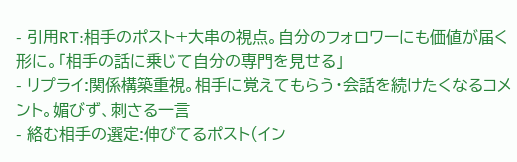- 引用RT:相手のポスト+大串の視点。自分のフォロワーにも価値が届く形に。「相手の話に乗じて自分の専門を見せる」
- リプライ:関係構築重視。相手に覚えてもらう・会話を続けたくなるコメント。媚びず、刺さる一言
- 絡む相手の選定:伸びてるポスト(イン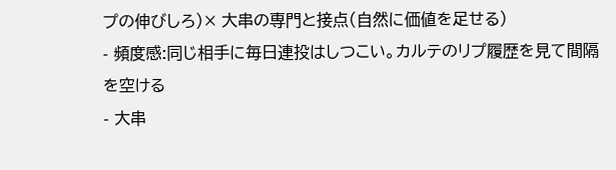プの伸びしろ)× 大串の専門と接点(自然に価値を足せる)
- 頻度感:同じ相手に毎日連投はしつこい。カルテのリプ履歴を見て間隔を空ける
- 大串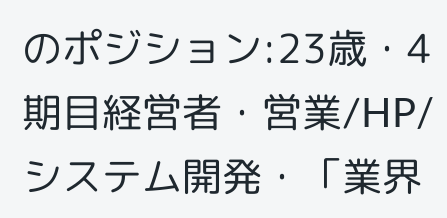のポジション:23歳・4期目経営者・営業/HP/システム開発・「業界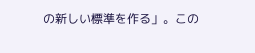の新しい標準を作る」。この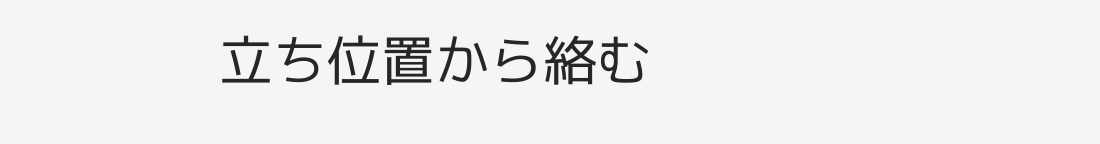立ち位置から絡む